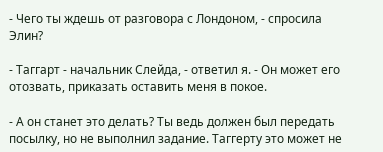- Чего ты ждешь от разговора с Лондоном, - спросила Элин?

- Таггарт - начальник Слейда, - ответил я. - Он может его отозвать, приказать оставить меня в покое.

- А он станет это делать? Ты ведь должен был передать посылку, но не выполнил задание. Таггерту это может не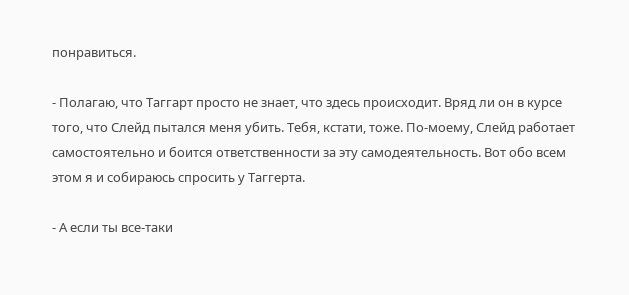понравиться.

- Полагаю, что Таггарт просто не знает, что здесь происходит. Вряд ли он в курсе того, что Слейд пытался меня убить. Тебя, кстати, тоже. По-моему, Слейд работает самостоятельно и боится ответственности за эту самодеятельность. Вот обо всем этом я и собираюсь спросить у Таггерта.

- А если ты все-таки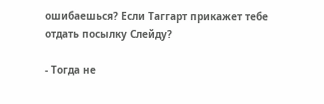ошибаешься? Если Таггарт прикажет тебе отдать посылку Слейду?

- Тогда не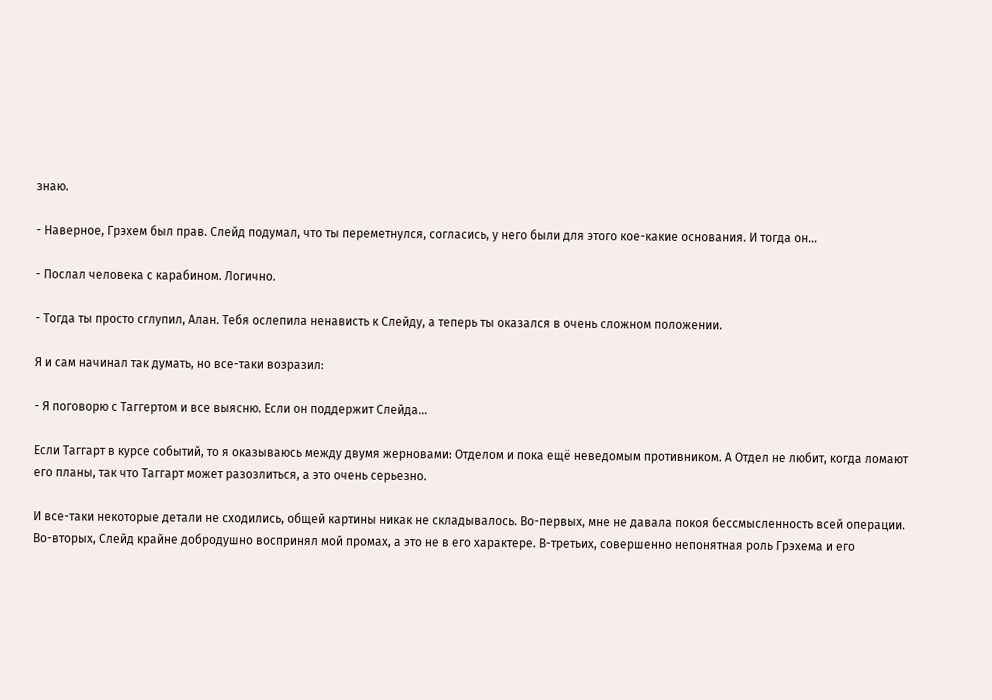знаю.

- Наверное, Грэхем был прав. Слейд подумал, что ты переметнулся, согласись, у него были для этого кое-какие основания. И тогда он...

- Послал человека с карабином. Логично.

- Тогда ты просто сглупил, Алан. Тебя ослепила ненависть к Слейду, а теперь ты оказался в очень сложном положении.

Я и сам начинал так думать, но все-таки возразил:

- Я поговорю с Таггертом и все выясню. Если он поддержит Слейда...

Если Таггарт в курсе событий, то я оказываюсь между двумя жерновами: Отделом и пока ещё неведомым противником. А Отдел не любит, когда ломают его планы, так что Таггарт может разозлиться, а это очень серьезно.

И все-таки некоторые детали не сходились, общей картины никак не складывалось. Во-первых, мне не давала покоя бессмысленность всей операции. Во-вторых, Слейд крайне добродушно воспринял мой промах, а это не в его характере. В-третьих, совершенно непонятная роль Грэхема и его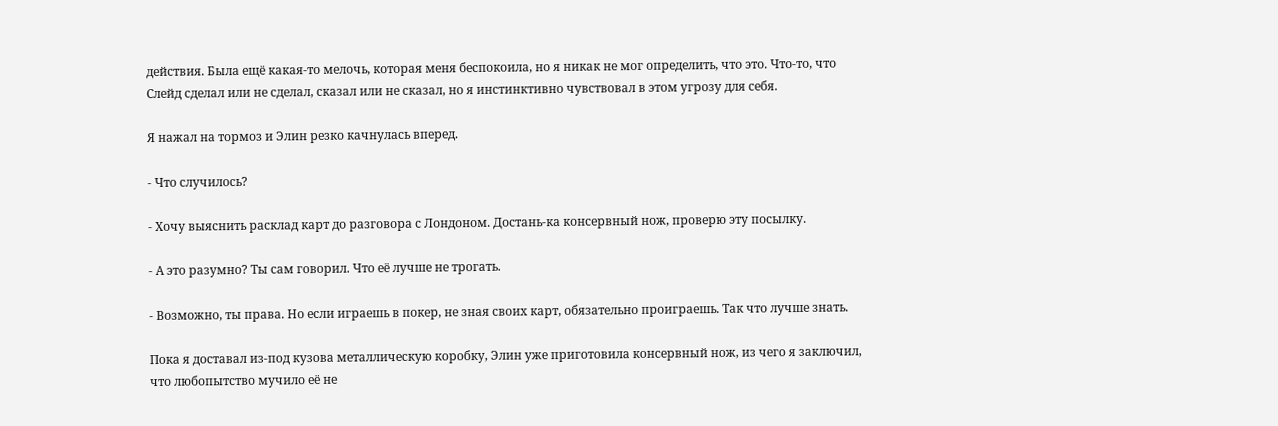действия. Была ещё какая-то мелочь, которая меня беспокоила, но я никак не мог определить, что это. Что-то, что Слейд сделал или не сделал, сказал или не сказал, но я инстинктивно чувствовал в этом угрозу для себя.

Я нажал на тормоз и Элин резко качнулась вперед.

- Что случилось?

- Хочу выяснить расклад карт до разговора с Лондоном. Достань-ка консервный нож, проверю эту посылку.

- А это разумно? Ты сам говорил. Что её лучше не трогать.

- Возможно, ты права. Но если играешь в покер, не зная своих карт, обязательно проиграешь. Так что лучше знать.

Пока я доставал из-под кузова металлическую коробку, Элин уже приготовила консервный нож, из чего я заключил, что любопытство мучило её не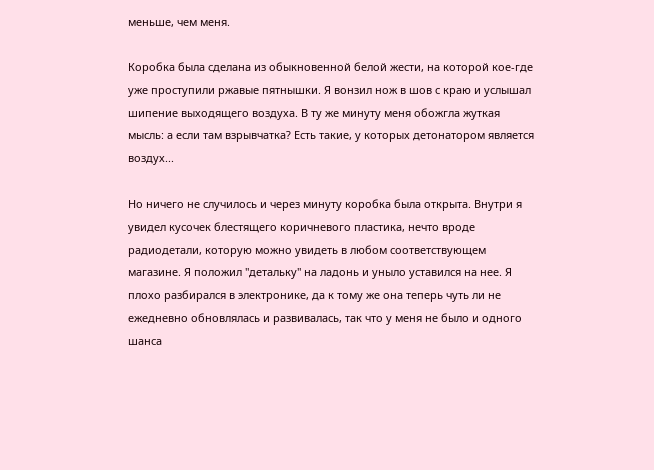меньше, чем меня.

Коробка была сделана из обыкновенной белой жести, на которой кое-где уже проступили ржавые пятнышки. Я вонзил нож в шов с краю и услышал шипение выходящего воздуха. В ту же минуту меня обожгла жуткая мысль: а если там взрывчатка? Есть такие, у которых детонатором является воздух...

Но ничего не случилось и через минуту коробка была открыта. Внутри я увидел кусочек блестящего коричневого пластика, нечто вроде радиодетали, которую можно увидеть в любом соответствующем магазине. Я положил "детальку" на ладонь и уныло уставился на нее. Я плохо разбирался в электронике, да к тому же она теперь чуть ли не ежедневно обновлялась и развивалась, так что у меня не было и одного шанса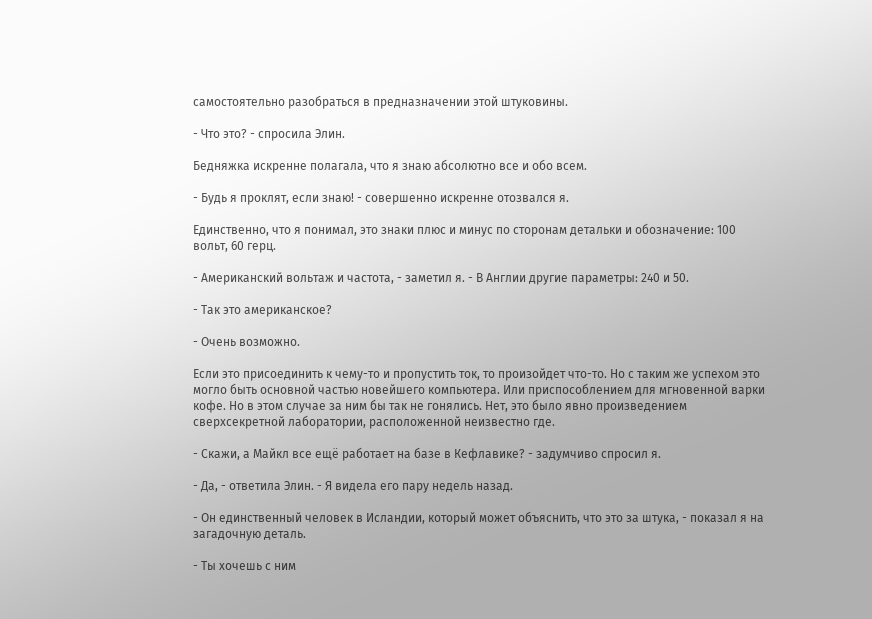самостоятельно разобраться в предназначении этой штуковины.

- Что это? - спросила Элин.

Бедняжка искренне полагала, что я знаю абсолютно все и обо всем.

- Будь я проклят, если знаю! - совершенно искренне отозвался я.

Единственно, что я понимал, это знаки плюс и минус по сторонам детальки и обозначение: 100 вольт, 60 герц.

- Американский вольтаж и частота, - заметил я. - В Англии другие параметры: 240 и 50.

- Так это американское?

- Очень возможно.

Если это присоединить к чему-то и пропустить ток, то произойдет что-то. Но с таким же успехом это могло быть основной частью новейшего компьютера. Или приспособлением для мгновенной варки кофе. Но в этом случае за ним бы так не гонялись. Нет, это было явно произведением сверхсекретной лаборатории, расположенной неизвестно где.

- Скажи, а Майкл все ещё работает на базе в Кефлавике? - задумчиво спросил я.

- Да, - ответила Элин. - Я видела его пару недель назад.

- Он единственный человек в Исландии, который может объяснить, что это за штука, - показал я на загадочную деталь.

- Ты хочешь с ним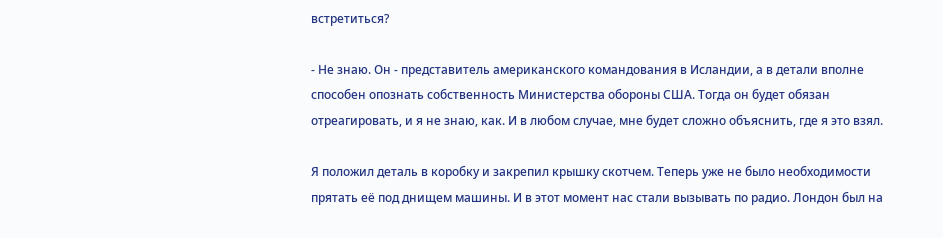встретиться?

- Не знаю. Он - представитель американского командования в Исландии, а в детали вполне способен опознать собственность Министерства обороны США. Тогда он будет обязан отреагировать, и я не знаю, как. И в любом случае, мне будет сложно объяснить, где я это взял.

Я положил деталь в коробку и закрепил крышку скотчем. Теперь уже не было необходимости прятать её под днищем машины. И в этот момент нас стали вызывать по радио. Лондон был на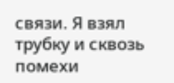связи. Я взял трубку и сквозь помехи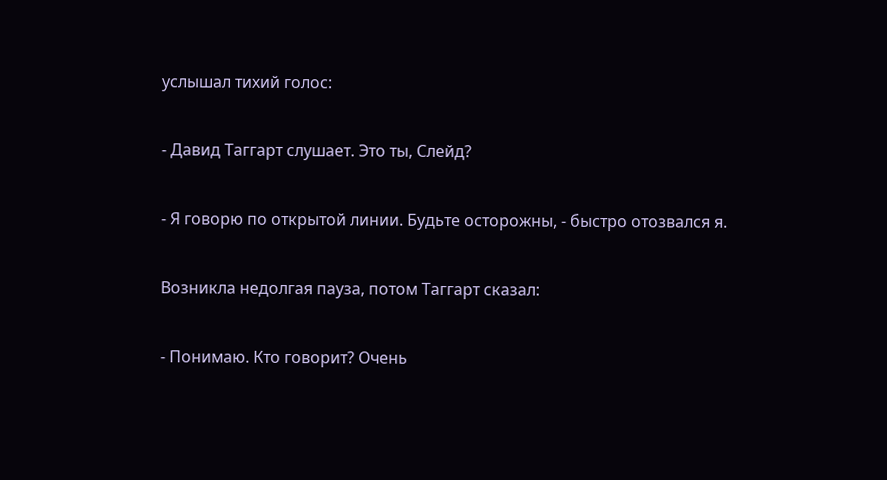услышал тихий голос:

- Давид Таггарт слушает. Это ты, Слейд?

- Я говорю по открытой линии. Будьте осторожны, - быстро отозвался я.

Возникла недолгая пауза, потом Таггарт сказал:

- Понимаю. Кто говорит? Очень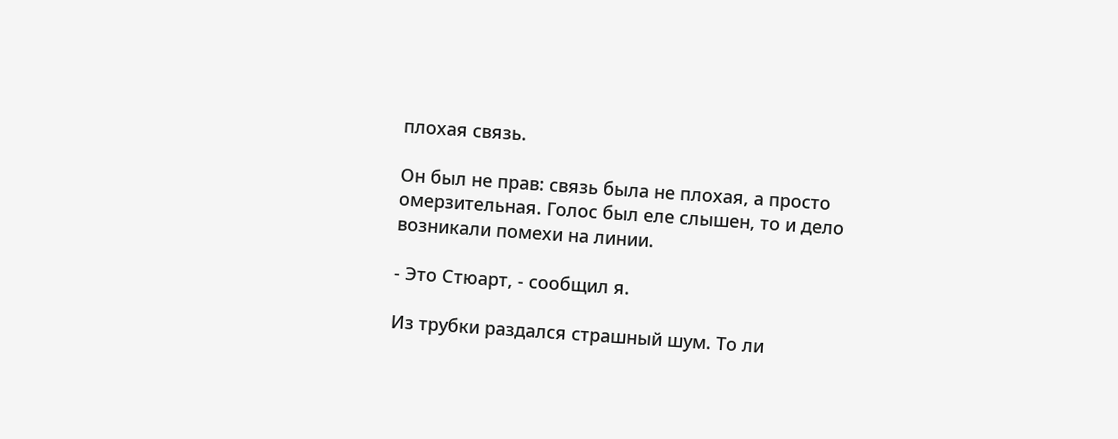плохая связь.

Он был не прав: связь была не плохая, а просто омерзительная. Голос был еле слышен, то и дело возникали помехи на линии.

- Это Стюарт, - сообщил я.

Из трубки раздался страшный шум. То ли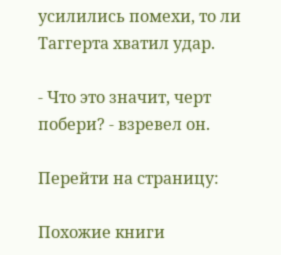усилились помехи, то ли Таггерта хватил удар.

- Что это значит, черт побери? - взревел он.

Перейти на страницу:

Похожие книги